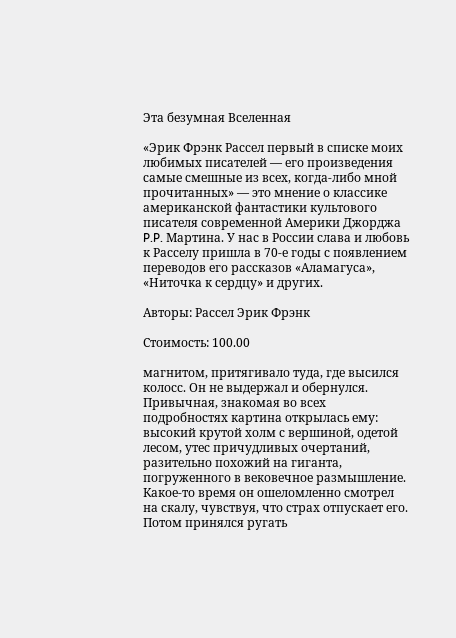Эта безумная Вселенная

«Эрик Фрэнк Рассел первый в списке моих любимых писателей — его произведения самые смешные из всех, когда-либо мной прочитанных» — это мнение о классике американской фантастики культового писателя современной Америки Джорджа P.P. Мартина. У нас в России слава и любовь к Расселу пришла в 70-е годы с появлением переводов его рассказов «Аламагуса», «Ниточка к сердцу» и других.

Авторы: Рассел Эрик Фрэнк

Стоимость: 100.00

магнитом, притягивало туда, где высился колосс. Он не выдержал и обернулся. Привычная, знакомая во всех подробностях картина открылась ему: высокий крутой холм с вершиной, одетой лесом, утес причудливых очертаний, разительно похожий на гиганта, погруженного в вековечное размышление.
Какое-то время он ошеломленно смотрел на скалу, чувствуя, что страх отпускает его. Потом принялся ругать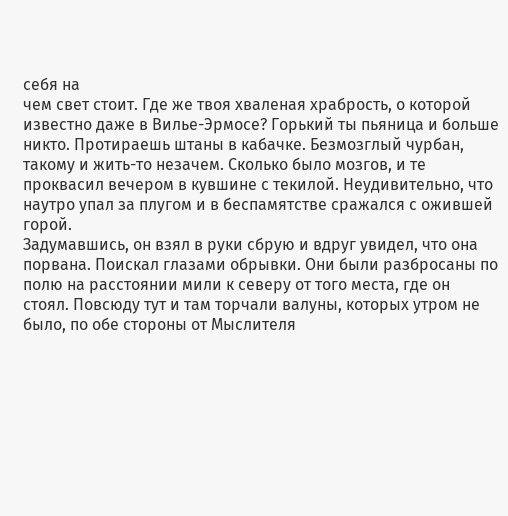себя на
чем свет стоит. Где же твоя хваленая храбрость, о которой известно даже в Вилье-Эрмосе? Горький ты пьяница и больше никто. Протираешь штаны в кабачке. Безмозглый чурбан, такому и жить-то незачем. Сколько было мозгов, и те проквасил вечером в кувшине с текилой. Неудивительно, что наутро упал за плугом и в беспамятстве сражался с ожившей горой.
Задумавшись, он взял в руки сбрую и вдруг увидел, что она порвана. Поискал глазами обрывки. Они были разбросаны по полю на расстоянии мили к северу от того места, где он стоял. Повсюду тут и там торчали валуны, которых утром не было, по обе стороны от Мыслителя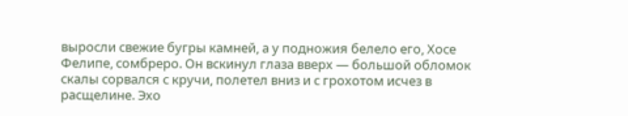выросли свежие бугры камней, а у подножия белело его, Хосе Фелипе, сомбреро. Он вскинул глаза вверх — большой обломок скалы сорвался с кручи, полетел вниз и с грохотом исчез в расщелине. Эхо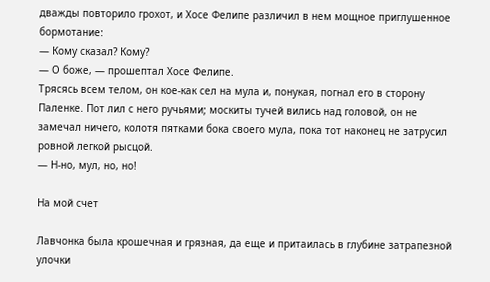дважды повторило грохот, и Хосе Фелипе различил в нем мощное приглушенное бормотание:
— Кому сказал? Кому?
— О боже, — прошептал Хосе Фелипе.
Трясясь всем телом, он кое-как сел на мула и, понукая, погнал его в сторону Паленке. Пот лил с него ручьями; москиты тучей вились над головой, он не замечал ничего, колотя пятками бока своего мула, пока тот наконец не затрусил ровной легкой рысцой.
— Н-но, мул, но, но!

На мой счет

Лавчонка была крошечная и грязная, да еще и притаилась в глубине затрапезной улочки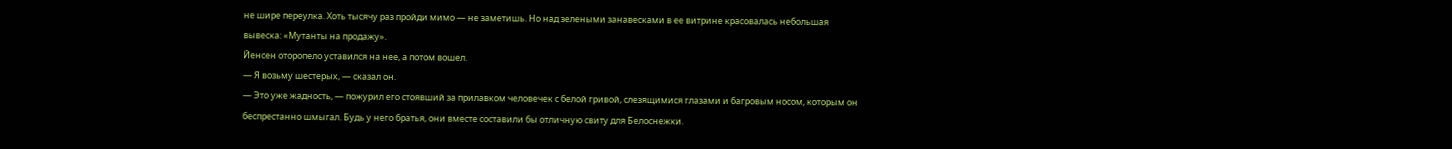не шире переулка. Хоть тысячу раз пройди мимо — не заметишь. Но над зелеными занавесками в ее витрине красовалась небольшая вывеска: «Мутанты на продажу».
Йенсен оторопело уставился на нее, а потом вошел.
— Я возьму шестерых, — сказал он.
— Это уже жадность, — пожурил его стоявший за прилавком человечек с белой гривой, слезящимися глазами и багровым носом, которым он беспрестанно шмыгал. Будь у него братья, они вместе составили бы отличную свиту для Белоснежки.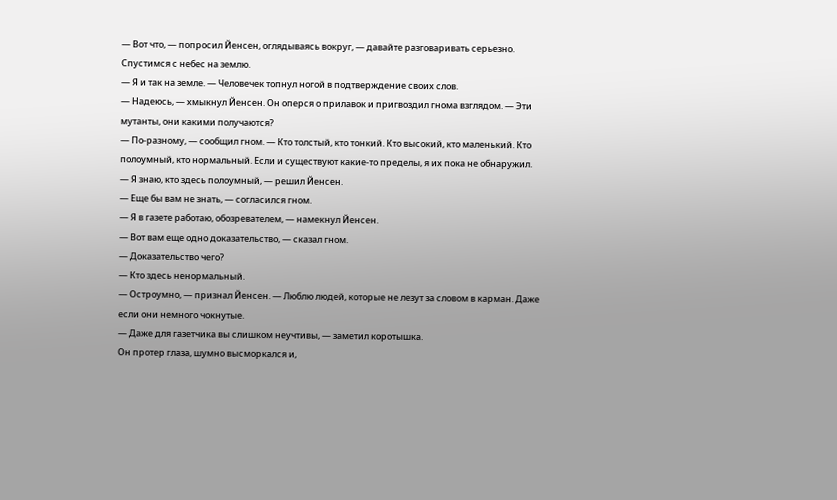— Вот что, — попросил Йенсен, оглядываясь вокруг, — давайте разговаривать серьезно. Спустимся с небес на землю.
— Я и так на земле. — Человечек топнул ногой в подтверждение своих слов.
— Надеюсь, — хмыкнул Йенсен. Он оперся о прилавок и пригвоздил гнома взглядом. — Эти мутанты, они какими получаются?
— По-разному, — сообщил гном. — Кто толстый, кто тонкий. Кто высокий, кто маленький. Кто полоумный, кто нормальный. Если и существуют какие-то пределы, я их пока не обнаружил.
— Я знаю, кто здесь полоумный, — решил Йенсен.
— Еще бы вам не знать, — согласился гном.
— Я в газете работаю, обозревателем, — намекнул Йенсен.
— Вот вам еще одно доказательство, — сказал гном.
— Доказательство чего?
— Кто здесь ненормальный.
— Остроумно, — признал Йенсен. — Люблю людей, которые не лезут за словом в карман. Даже если они немного чокнутые.
— Даже для газетчика вы слишком неучтивы, — заметил коротышка.
Он протер глаза, шумно высморкался и,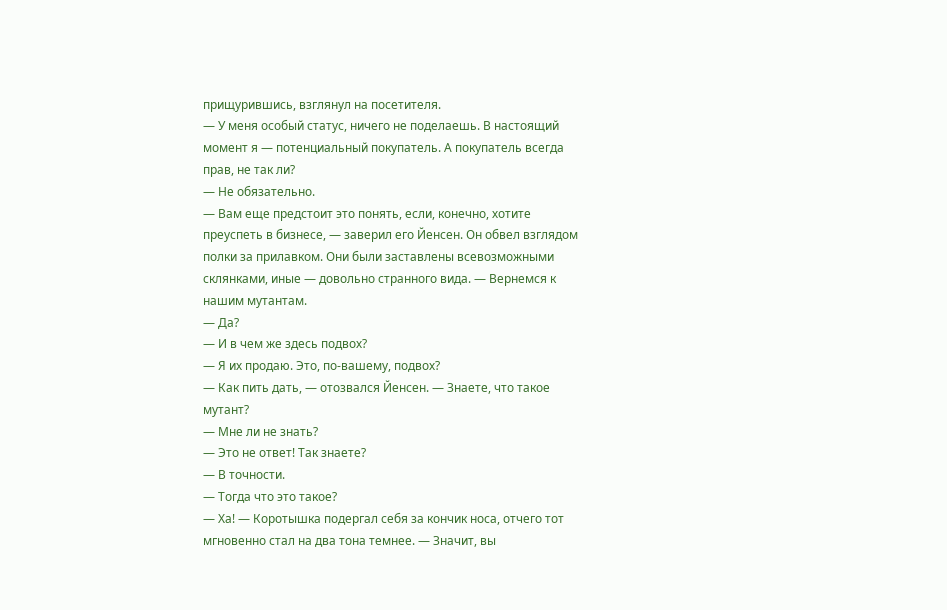прищурившись, взглянул на посетителя.
— У меня особый статус, ничего не поделаешь. В настоящий момент я — потенциальный покупатель. А покупатель всегда прав, не так ли?
— Не обязательно.
— Вам еще предстоит это понять, если, конечно, хотите преуспеть в бизнесе, — заверил его Йенсен. Он обвел взглядом полки за прилавком. Они были заставлены всевозможными склянками, иные — довольно странного вида. — Вернемся к нашим мутантам.
— Да?
— И в чем же здесь подвох?
— Я их продаю. Это, по-вашему, подвох?
— Как пить дать, — отозвался Йенсен. — Знаете, что такое мутант?
— Мне ли не знать?
— Это не ответ! Так знаете?
— В точности.
— Тогда что это такое?
— Ха! — Коротышка подергал себя за кончик носа, отчего тот мгновенно стал на два тона темнее. — Значит, вы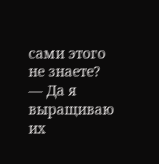сами этого не знаете?
— Да я выращиваю их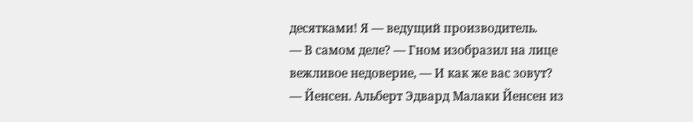десятками! Я — ведущий производитель.
— В самом деле? — Гном изобразил на лице вежливое недоверие, — И как же вас зовут?
— Йенсен. Альберт Эдвард Малаки Йенсен из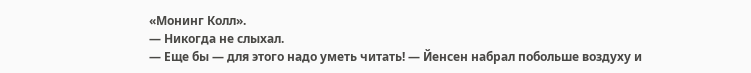«Монинг Колл».
— Никогда не слыхал.
— Еще бы — для этого надо уметь читать! — Йенсен набрал побольше воздуху и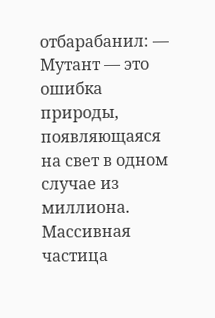отбарабанил: — Мутант — это ошибка природы, появляющаяся на свет в одном случае из миллиона. Массивная частица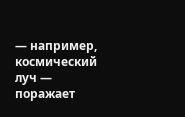— например, космический луч — поражает